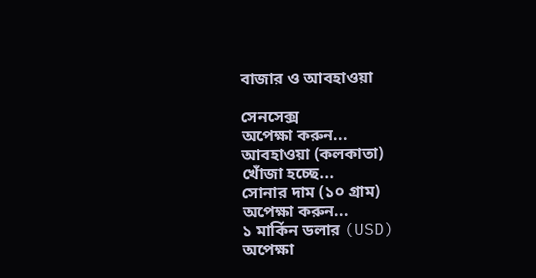বাজার ও আবহাওয়া

সেনসেক্স
অপেক্ষা করুন...
আবহাওয়া (কলকাতা)
খোঁজা হচ্ছে...
সোনার দাম (১০ গ্রাম)
অপেক্ষা করুন...
১ মার্কিন ডলার (USD)
অপেক্ষা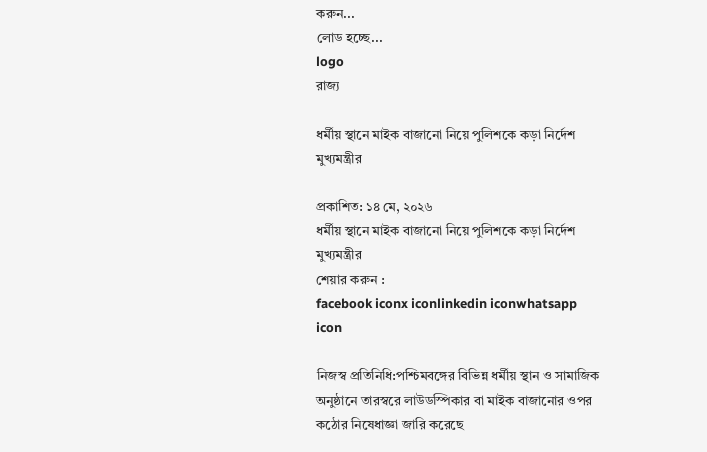করুন...
লোড হচ্ছে...
logo
রাজ্য

ধর্মীয় স্থানে মাইক বাজানো নিয়ে পুলিশকে কড়া নির্দেশ মুখ্যমন্ত্রীর

প্রকাশিত: ১৪ মে, ২০২৬
ধর্মীয় স্থানে মাইক বাজানো নিয়ে পুলিশকে কড়া নির্দেশ মুখ্যমন্ত্রীর
শেয়ার করুন :
facebook iconx iconlinkedin iconwhatsapp icon

নিজস্ব প্রতিনিধি:পশ্চিমবঙ্গের বিভিন্ন ধর্মীয় স্থান ও সামাজিক অনুষ্ঠানে তারস্বরে লাউডস্পিকার বা মাইক বাজানোর ওপর কঠোর নিষেধাজ্ঞা জারি করেছে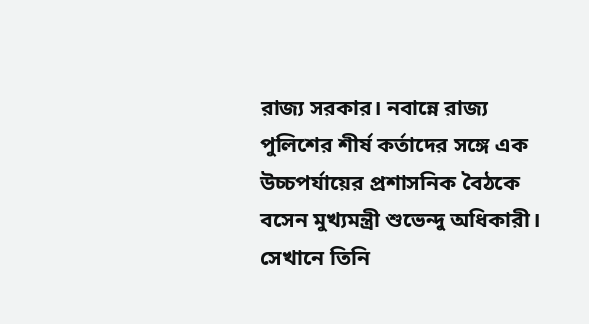রাজ্য সরকার। নবান্নে রাজ্য পুলিশের শীর্ষ কর্তাদের সঙ্গে এক উচ্চপর্যায়ের প্রশাসনিক বৈঠকে বসেন মুখ্যমন্ত্রী শুভেন্দু অধিকারী। সেখানে তিনি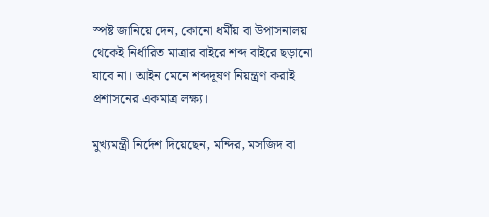স্পষ্ট জানিয়ে দেন, কোনো ধর্মীয় বা উপাসনালয় থেকেই নির্ধারিত মাত্রার বাইরে শব্দ বাইরে ছড়ানো যাবে না। আইন মেনে শব্দদূষণ নিয়ন্ত্রণ করাই প্রশাসনের একমাত্র লক্ষ্য।

মুখ্যমন্ত্রী নির্দেশ দিয়েছেন, মন্দির, মসজিদ বা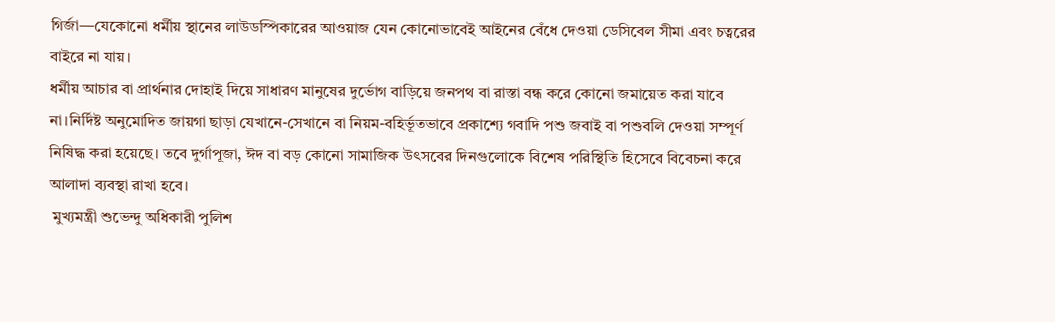গির্জা—যেকোনো ধর্মীয় স্থানের লাউডস্পিকারের আওয়াজ যেন কোনোভাবেই আইনের বেঁধে দেওয়া ডেসিবেল সীমা এবং চত্বরের বাইরে না যায়।
ধর্মীয় আচার বা প্রার্থনার দোহাই দিয়ে সাধারণ মানুষের দুর্ভোগ বাড়িয়ে জনপথ বা রাস্তা বন্ধ করে কোনো জমায়েত করা যাবে না।নির্দিষ্ট অনুমোদিত জায়গা ছাড়া যেখানে-সেখানে বা নিয়ম-বহির্ভূতভাবে প্রকাশ্যে গবাদি পশু জবাই বা পশুবলি দেওয়া সম্পূর্ণ নিষিদ্ধ করা হয়েছে। তবে দুর্গাপূজা, ঈদ বা বড় কোনো সামাজিক উৎসবের দিনগুলোকে বিশেষ পরিস্থিতি হিসেবে বিবেচনা করে আলাদা ব্যবস্থা রাখা হবে।
 মুখ্যমন্ত্রী শুভেন্দু অধিকারী পুলিশ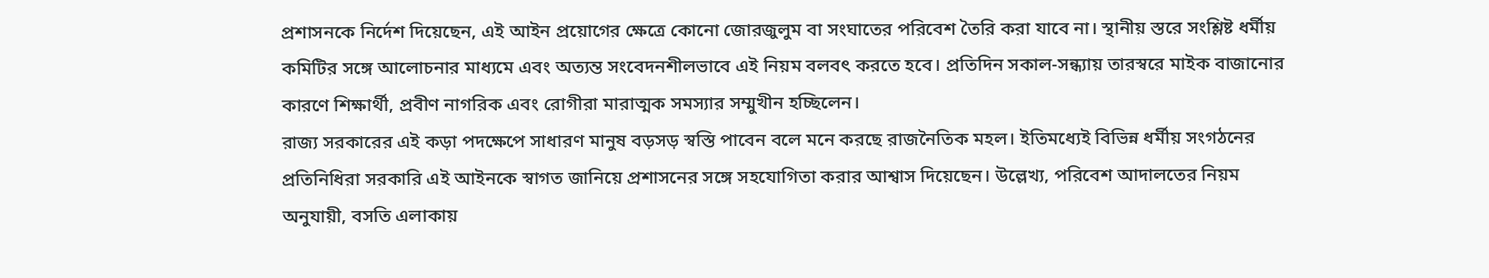প্রশাসনকে নির্দেশ দিয়েছেন, এই আইন প্রয়োগের ক্ষেত্রে কোনো জোরজুলুম বা সংঘাতের পরিবেশ তৈরি করা যাবে না। স্থানীয় স্তরে সংশ্লিষ্ট ধর্মীয় কমিটির সঙ্গে আলোচনার মাধ্যমে এবং অত্যন্ত সংবেদনশীলভাবে এই নিয়ম বলবৎ করতে হবে। প্রতিদিন সকাল-সন্ধ্যায় তারস্বরে মাইক বাজানোর কারণে শিক্ষার্থী, প্রবীণ নাগরিক এবং রোগীরা মারাত্মক সমস্যার সম্মুখীন হচ্ছিলেন।
রাজ্য সরকারের এই কড়া পদক্ষেপে সাধারণ মানুষ বড়সড় স্বস্তি পাবেন বলে মনে করছে রাজনৈতিক মহল। ইতিমধ্যেই বিভিন্ন ধর্মীয় সংগঠনের প্রতিনিধিরা সরকারি এই আইনকে স্বাগত জানিয়ে প্রশাসনের সঙ্গে সহযোগিতা করার আশ্বাস দিয়েছেন। উল্লেখ্য, পরিবেশ আদালতের নিয়ম অনুযায়ী, বসতি এলাকায়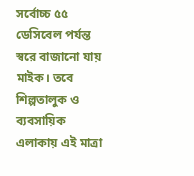সর্বোচ্চ ৫৫ ডেসিবেল পর্যন্ত স্বরে বাজানো যায় মাইক। তবে শিল্পতালুক ও ব্যবসায়িক এলাকায় এই মাত্রা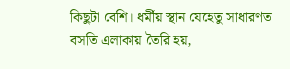কিছুটা বেশি। ধর্মীয় স্থান যেহেতু সাধারণত বসতি এলাকায় তৈরি হয়,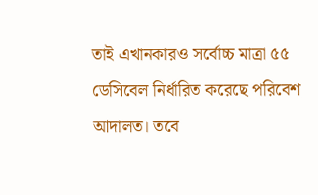তাই এখানকারও সর্বোচ্চ মাত্রা ৫৫ ডেসিবেল নির্ধারিত করেছে পরিবেশ আদালত। তবে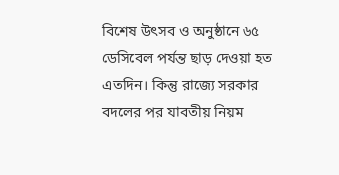বিশেষ উৎসব ও অনুষ্ঠানে ৬৫ ডেসিবেল পর্যন্ত ছাড় দেওয়া হত এতদিন। কিন্তু রাজ্যে সরকার বদলের পর যাবতীয় নিয়ম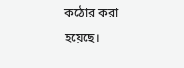কঠোর করা হয়েছে।